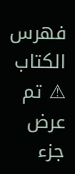فهرس الكتاب
⚠ تم عرض جزء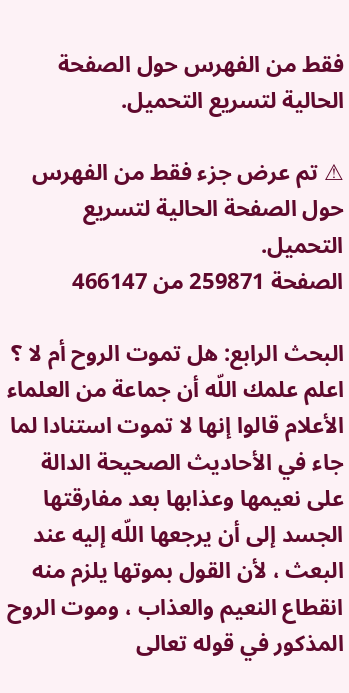فقط من الفهرس حول الصفحة الحالية لتسريع التحميل.

⚠ تم عرض جزء فقط من الفهرس حول الصفحة الحالية لتسريع التحميل.
الصفحة 259871 من 466147

البحث الرابع: هل تموت الروح أم لا ؟ اعلم علمك اللّه أن جماعة من العلماء الأعلام قالوا إنها لا تموت استنادا لما جاء في الأحاديث الصحيحة الدالة على نعيمها وعذابها بعد مفارقتها الجسد إلى أن يرجعها اللّه إليه عند البعث ، لأن القول بموتها يلزم منه انقطاع النعيم والعذاب ، وموت الروح المذكور في قوله تعالى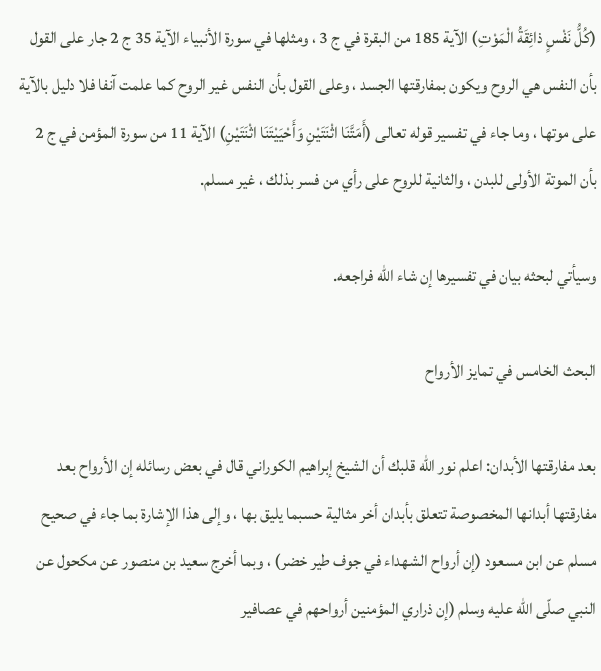(كُلُّ نَفْسٍ ذائِقَةُ الْمَوْتِ) الآية 185 من البقرة في ج 3 ، ومثلها في سورة الأنبياء الآية 35 ج 2 جار على القول بأن النفس هي الروح ويكون بمفارقتها الجسد ، وعلى القول بأن النفس غير الروح كما علمت آنفا فلا دليل بالآية على موتها ، وما جاء في تفسير قوله تعالى (أَمَتَّنَا اثْنَتَيْنِ وَأَحْيَيْتَنَا اثْنَتَيْنِ) الآية 11 من سورة المؤمن في ج 2 بأن الموتة الأولى للبدن ، والثانية للروح على رأي من فسر بذلك ، غير مسلم.

وسيأتي لبحثه بيان في تفسيرها إن شاء اللّه فراجعه.

البحث الخامس في تمايز الأرواح

بعد مفارقتها الأبدان: اعلم نور اللّه قلبك أن الشيخ إبراهيم الكوراني قال في بعض رسائله إن الأرواح بعد مفارقتها أبدانها المخصوصة تتعلق بأبدان أخر مثالية حسبما يليق بها ، وإلى هذا الإشارة بما جاء في صحيح مسلم عن ابن مسعود (إن أرواح الشهداء في جوف طير خضر) ، وبما أخرج سعيد بن منصور عن مكحول عن النبي صلّى اللّه عليه وسلم (إن ذراري المؤمنين أرواحهم في عصافير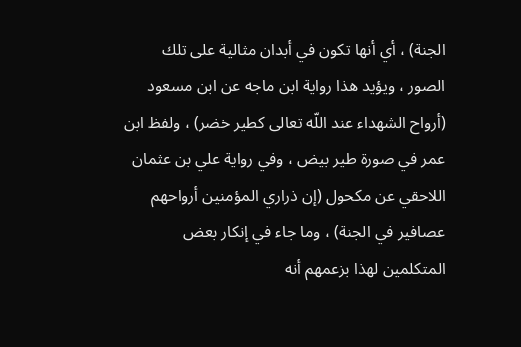الجنة) ، أي أنها تكون في أبدان مثالية على تلك الصور ، ويؤيد هذا رواية ابن ماجه عن ابن مسعود (أرواح الشهداء عند اللّه تعالى كطير خضر) ، ولفظ ابن عمر في صورة طير بيض ، وفي رواية علي بن عثمان اللاحقي عن مكحول (إن ذراري المؤمنين أرواحهم عصافير في الجنة) ، وما جاء في إنكار بعض المتكلمين لهذا بزعمهم أنه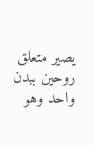يصير متعلق روحين ببدن واحد وهو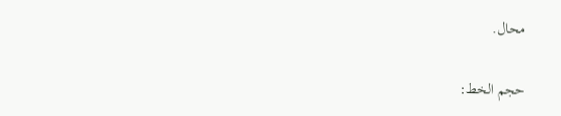محال.

حجم الخط: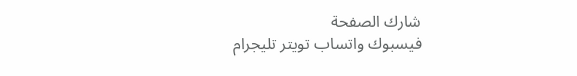شارك الصفحة
فيسبوك واتساب تويتر تليجرام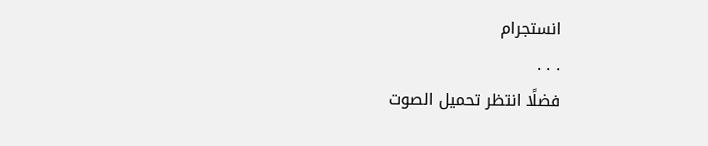انستجرام
. . .
فضلًا انتظر تحميل الصوت